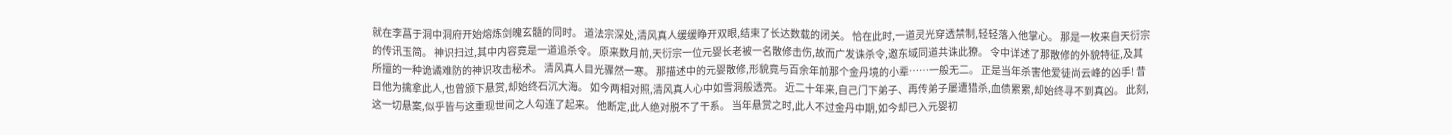就在李菖于洞中洞府开始熔炼剑魄玄髓的同时。 道法宗深处,清风真人缓缓睁开双眼,结束了长达数载的闭关。 恰在此时,一道灵光穿透禁制,轻轻落入他掌心。 那是一枚来自天衍宗的传讯玉简。 神识扫过,其中内容竟是一道追杀令。 原来数月前,天衍宗一位元婴长老被一名散修击伤,故而广发诛杀令,邀东域同道共诛此獠。 令中详述了那散修的外貌特征,及其所擅的一种诡谲难防的神识攻击秘术。 清风真人目光骤然一寒。 那描述中的元婴散修,形貌竟与百余年前那个金丹境的小辈……一般无二。 正是当年杀害他爱徒尚云峰的凶手! 昔日他为擒拿此人,也曾颁下悬赏,却始终石沉大海。 如今两相对照,清风真人心中如雪洞般透亮。 近二十年来,自己门下弟子、再传弟子屡遭猎杀,血债累累,却始终寻不到真凶。 此刻,这一切悬案,似乎皆与这重现世间之人勾连了起来。 他断定,此人绝对脱不了干系。 当年悬赏之时,此人不过金丹中期,如今却已入元婴初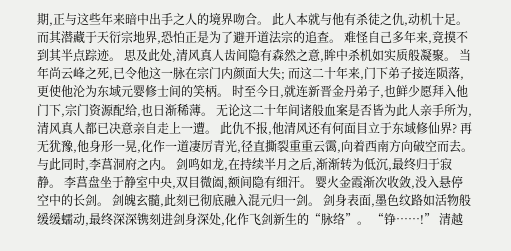期,正与这些年来暗中出手之人的境界吻合。 此人本就与他有杀徒之仇,动机十足。 而其潜藏于天衍宗地界,恐怕正是为了避开道法宗的追查。 难怪自己多年来,竟摸不到其半点踪迹。 思及此处,清风真人齿间隐有森然之意,眸中杀机如实质般凝聚。 当年尚云峰之死,已令他这一脉在宗门内颜面大失; 而这二十年来,门下弟子接连陨落,更使他沦为东域元婴修士间的笑柄。 时至今日,就连新晋金丹弟子,也鲜少愿拜入他门下,宗门资源配给,也日渐稀薄。 无论这二十年间诸般血案是否皆为此人亲手所为,清风真人都已决意亲自走上一遭。 此仇不报,他清风还有何面目立于东域修仙界? 再无犹豫,他身形一晃,化作一道凄厉青光,径直撕裂重重云霭,向着西南方向破空而去。 与此同时,李菖洞府之内。 剑鸣如龙,在持续半月之后,渐渐转为低沉,最终归于寂静。 李菖盘坐于静室中央,双目微阖,额间隐有细汗。 婴火金霞渐次收敛,没入悬停空中的长剑。 剑魄玄髓,此刻已彻底融入混元归一剑。 剑身表面,墨色纹路如活物般缓缓蠕动,最终深深镌刻进剑身深处,化作飞剑新生的“脉络”。 “铮……!” 清越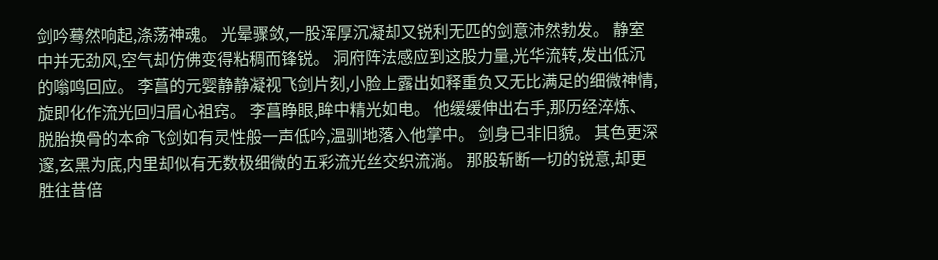剑吟蓦然响起,涤荡神魂。 光晕骤敛,一股浑厚沉凝却又锐利无匹的剑意沛然勃发。 静室中并无劲风,空气却仿佛变得粘稠而锋锐。 洞府阵法感应到这股力量,光华流转,发出低沉的嗡鸣回应。 李菖的元婴静静凝视飞剑片刻,小脸上露出如释重负又无比满足的细微神情,旋即化作流光回归眉心祖窍。 李菖睁眼,眸中精光如电。 他缓缓伸出右手,那历经淬炼、脱胎换骨的本命飞剑如有灵性般一声低吟,温驯地落入他掌中。 剑身已非旧貌。 其色更深邃,玄黑为底,内里却似有无数极细微的五彩流光丝交织流淌。 那股斩断一切的锐意,却更胜往昔倍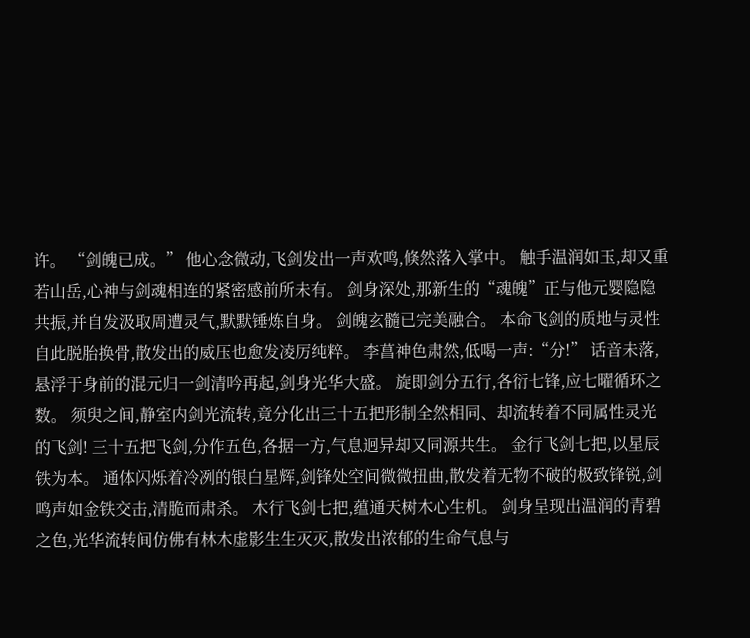许。 “剑魄已成。” 他心念微动,飞剑发出一声欢鸣,倏然落入掌中。 触手温润如玉,却又重若山岳,心神与剑魂相连的紧密感前所未有。 剑身深处,那新生的“魂魄”正与他元婴隐隐共振,并自发汲取周遭灵气,默默锤炼自身。 剑魄玄髓已完美融合。 本命飞剑的质地与灵性自此脱胎换骨,散发出的威压也愈发凌厉纯粹。 李菖神色肃然,低喝一声:“分!” 话音未落,悬浮于身前的混元归一剑清吟再起,剑身光华大盛。 旋即剑分五行,各衍七锋,应七曜循环之数。 须臾之间,静室内剑光流转,竟分化出三十五把形制全然相同、却流转着不同属性灵光的飞剑! 三十五把飞剑,分作五色,各据一方,气息迥异却又同源共生。 金行飞剑七把,以星辰铁为本。 通体闪烁着冷冽的银白星辉,剑锋处空间微微扭曲,散发着无物不破的极致锋锐,剑鸣声如金铁交击,清脆而肃杀。 木行飞剑七把,蕴通天树木心生机。 剑身呈现出温润的青碧之色,光华流转间仿佛有林木虚影生生灭灭,散发出浓郁的生命气息与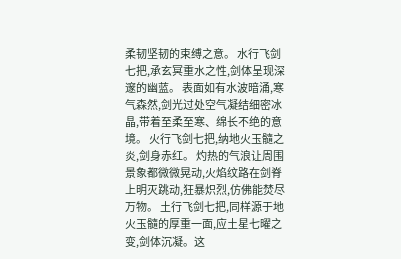柔韧坚韧的束缚之意。 水行飞剑七把,承玄冥重水之性,剑体呈现深邃的幽蓝。 表面如有水波暗涌,寒气森然,剑光过处空气凝结细密冰晶,带着至柔至寒、绵长不绝的意境。 火行飞剑七把,纳地火玉髓之炎,剑身赤红。 灼热的气浪让周围景象都微微晃动,火焰纹路在剑脊上明灭跳动,狂暴炽烈,仿佛能焚尽万物。 土行飞剑七把,同样源于地火玉髓的厚重一面,应土星七曜之变,剑体沉凝。这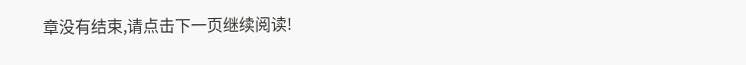章没有结束,请点击下一页继续阅读!